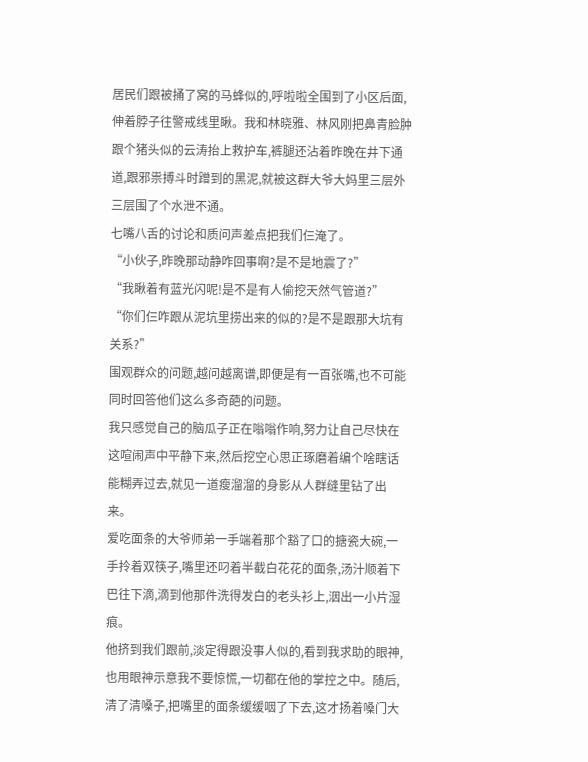居民们跟被捅了窝的马蜂似的,呼啦啦全围到了小区后面,伸着脖子往警戒线里瞅。我和林晓雅、林风刚把鼻青脸肿跟个猪头似的云涛抬上救护车,裤腿还沾着昨晚在井下通道,跟邪祟搏斗时蹭到的黑泥,就被这群大爷大妈里三层外三层围了个水泄不通。
七嘴八舌的讨论和质问声差点把我们仨淹了。
“小伙子,昨晚那动静咋回事啊?是不是地震了?”
“我瞅着有蓝光闪呢!是不是有人偷挖天然气管道?”
“你们仨咋跟从泥坑里捞出来的似的?是不是跟那大坑有关系?”
围观群众的问题,越问越离谱,即便是有一百张嘴,也不可能同时回答他们这么多奇葩的问题。
我只感觉自己的脑瓜子正在嗡嗡作响,努力让自己尽快在这喧闹声中平静下来,然后挖空心思正琢磨着编个啥瞎话能糊弄过去,就见一道瘦溜溜的身影从人群缝里钻了出来。
爱吃面条的大爷师弟一手端着那个豁了口的搪瓷大碗,一手拎着双筷子,嘴里还叼着半截白花花的面条,汤汁顺着下巴往下滴,滴到他那件洗得发白的老头衫上,洇出一小片湿痕。
他挤到我们跟前,淡定得跟没事人似的,看到我求助的眼神,也用眼神示意我不要惊慌,一切都在他的掌控之中。随后,清了清嗓子,把嘴里的面条缓缓咽了下去,这才扬着嗓门大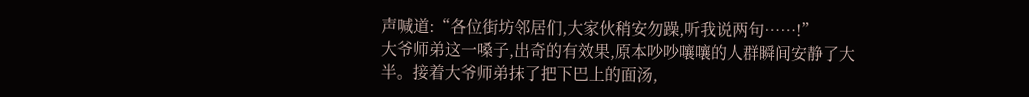声喊道:“各位街坊邻居们,大家伙稍安勿躁,听我说两句……!”
大爷师弟这一嗓子,出奇的有效果,原本吵吵嚷嚷的人群瞬间安静了大半。接着大爷师弟抹了把下巴上的面汤,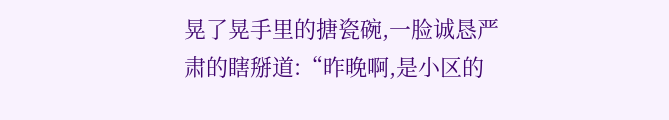晃了晃手里的搪瓷碗,一脸诚恳严肃的瞎掰道:“昨晚啊,是小区的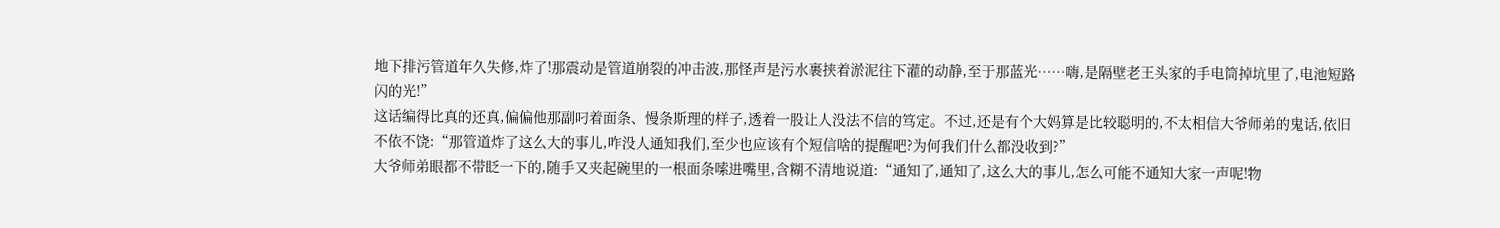地下排污管道年久失修,炸了!那震动是管道崩裂的冲击波,那怪声是污水裹挟着淤泥往下灌的动静,至于那蓝光……嗨,是隔壁老王头家的手电筒掉坑里了,电池短路闪的光!”
这话编得比真的还真,偏偏他那副叼着面条、慢条斯理的样子,透着一股让人没法不信的笃定。不过,还是有个大妈算是比较聪明的,不太相信大爷师弟的鬼话,依旧不依不饶:“那管道炸了这么大的事儿,咋没人通知我们,至少也应该有个短信啥的提醒吧?为何我们什么都没收到?”
大爷师弟眼都不带眨一下的,随手又夹起碗里的一根面条嗦进嘴里,含糊不清地说道:“通知了,通知了,这么大的事儿,怎么可能不通知大家一声呢!物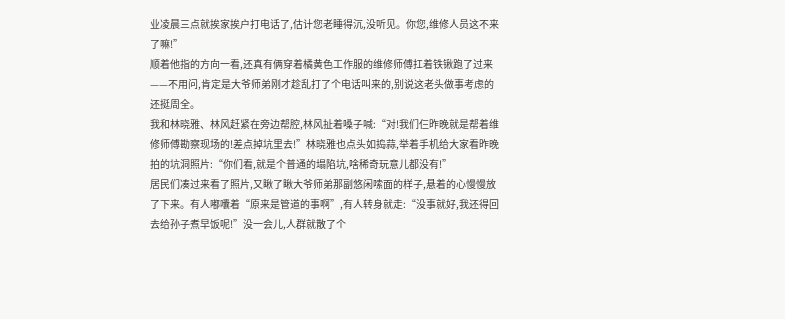业凌晨三点就挨家挨户打电话了,估计您老睡得沉,没听见。你您,维修人员这不来了嘛!”
顺着他指的方向一看,还真有俩穿着橘黄色工作服的维修师傅扛着铁锹跑了过来——不用问,肯定是大爷师弟刚才趁乱打了个电话叫来的,别说这老头做事考虑的还挺周全。
我和林晓雅、林风赶紧在旁边帮腔,林风扯着嗓子喊:“对!我们仨昨晚就是帮着维修师傅勘察现场的!差点掉坑里去!”林晓雅也点头如捣蒜,举着手机给大家看昨晚拍的坑洞照片:“你们看,就是个普通的塌陷坑,啥稀奇玩意儿都没有!”
居民们凑过来看了照片,又瞅了瞅大爷师弟那副悠闲嗦面的样子,悬着的心慢慢放了下来。有人嘟囔着“原来是管道的事啊”,有人转身就走:“没事就好,我还得回去给孙子煮早饭呢!”没一会儿,人群就散了个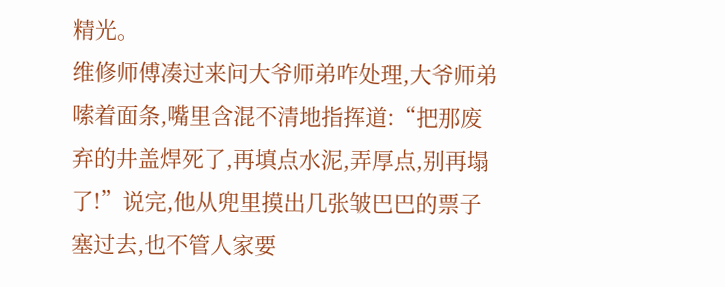精光。
维修师傅凑过来问大爷师弟咋处理,大爷师弟嗦着面条,嘴里含混不清地指挥道:“把那废弃的井盖焊死了,再填点水泥,弄厚点,别再塌了!”说完,他从兜里摸出几张皱巴巴的票子塞过去,也不管人家要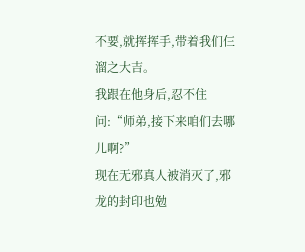不要,就挥挥手,带着我们仨溜之大吉。
我跟在他身后,忍不住问:“师弟,接下来咱们去哪儿啊?”
现在无邪真人被消灭了,邪龙的封印也勉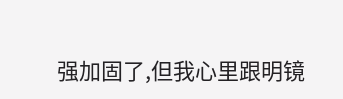强加固了,但我心里跟明镜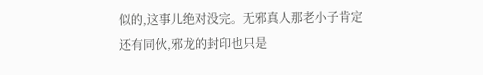似的,这事儿绝对没完。无邪真人那老小子肯定还有同伙,邪龙的封印也只是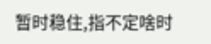暂时稳住,指不定啥时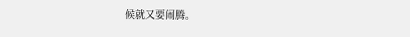候就又要闹腾。